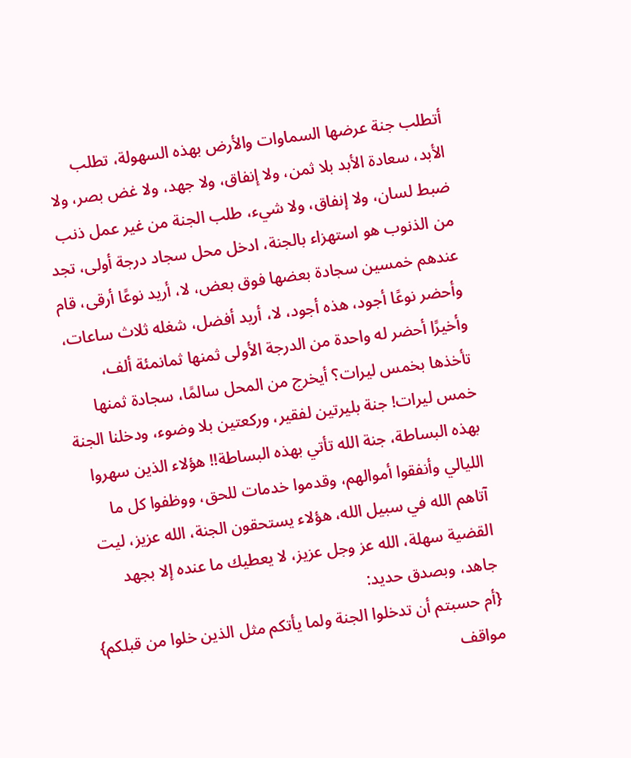أتطلب جنة عرضها السماوات والأرض بهذه السهولة، تطلب الأبد، سعادة الأبد بلا ثمن، ولا إنفاق، ولا جهد، ولا غض بصر، ولا ضبط لسان، ولا إنفاق، ولا شيء، طلب الجنة من غير عمل ذنب من الذنوب هو استهزاء بالجنة، ادخل محل سجاد درجة أولى، تجد عندهم خمسين سجادة بعضها فوق بعض، لا، أريد نوعًا أرقى، قام وأحضر نوعًا أجود، هذه أجود، لا، أريد أفضل، شغله ثلاث ساعات، وأخيرًا أحضر له واحدة من الدرجة الأولى ثمنها ثمانمئة ألف، تأخذها بخمس ليرات؟ أيخرج من المحل سالمًا، سجادة ثمنها خمس ليرات! جنة بليرتين لفقير، وركعتين بلا وضوء، ودخلنا الجنة بهذه البساطة، جنة الله تأتي بهذه البساطة!! هؤلاء الذين سهروا الليالي وأنفقوا أموالهم، وقدموا خدمات للحق، ووظفوا كل ما آتاهم الله في سبيل الله، هؤلاء يستحقون الجنة، الله عزيز، ليت القضية سهلة، الله عز وجل عزيز، لا يعطيك ما عنده إلا بجهد جاهد، وبصدق حديد:
{أم حسبتم أن تدخلوا الجنة ولما يأتكم مثل الذين خلوا من قبلكم}
مواقف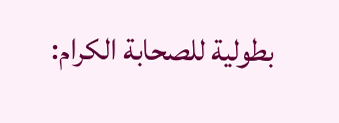بطولية للصحابة الكرام: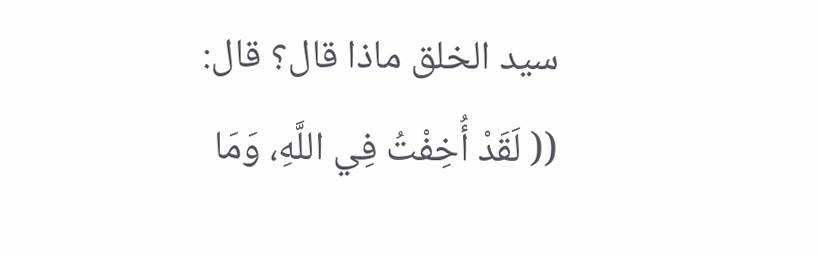سيد الخلق ماذا قال؟ قال:
(( لَقَدْ أُخِفْتُ فِي اللَّهِ، وَمَا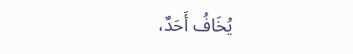يُخَافُ أَحَدٌ،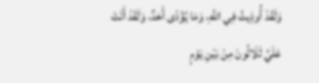وَلَقَدْ أُوذِيتُ فِي اللَّهِ، وَمَا يُؤْذَى أَحَدٌ، وَلَقَدْ أَتَتْ عَلَيَّ ثَلَاثُونَ مِنْ بَيْنِ يَوْمٍ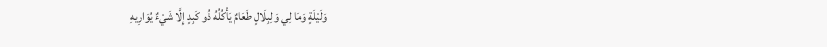وَلَيْلَةٍ وَمَا لِي وَلِبِلَالٍ طَعَامٌ يَأْكُلُهُ ذُو كَبِدٍ إِلَّا شَيْءٌ يُوَارِيهِ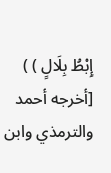إِبْطُ بِلَالٍ ) )
[أخرجه أحمد والترمذي وابن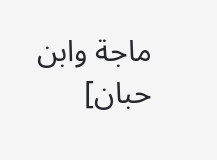ماجة وابن حبان]